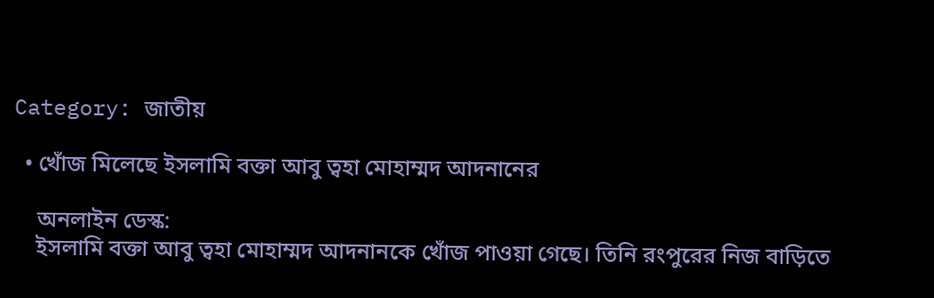Category: জাতীয়

  • খোঁজ মিলেছে ইসলামি বক্তা আবু ত্বহা মোহাম্মদ আদনানের

    অনলাইন ডেস্ক:
    ইসলামি বক্তা আবু ত্বহা মোহাম্মদ আদনানকে খোঁজ পাওয়া গেছে। তিনি রংপুরের নিজ বাড়িতে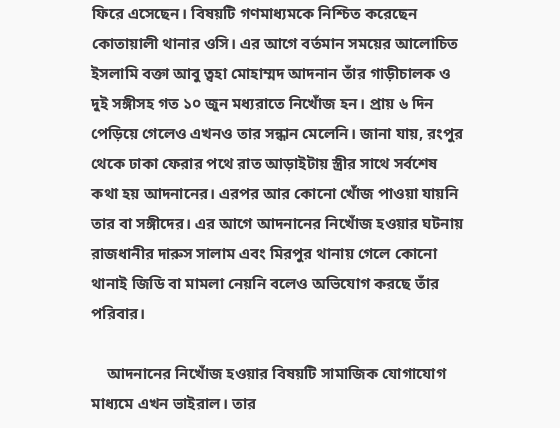ফিরে এসেছেন। বিষয়টি গণমাধ্যমকে নিশ্চিত করেছেন কোতায়ালী থানার ওসি। এর আগে বর্তমান সময়ের আলোচিত ইসলামি বক্তা আবু ত্বহা মোহাম্মদ আদনান তাঁর গাড়ীচালক ও দুই সঙ্গীসহ গত ১০ জুন মধ্যরাতে নিখোঁজ হন। প্রায় ৬ দিন পেড়িয়ে গেলেও এখনও তার সন্ধান মেলেনি। জানা যায়, রংপুর থেকে ঢাকা ফেরার পথে রাত আড়াইটায় স্ত্রীর সাথে সর্বশেষ কথা হয় আদনানের। এরপর আর কোনো খোঁজ পাওয়া যায়নি তার বা সঙ্গীদের। এর আগে আদনানের নিখোঁজ হওয়ার ঘটনায় রাজধানীর দারুস সালাম এবং মিরপুর থানায় গেলে কোনো থানাই জিডি বা মামলা নেয়নি বলেও অভিযোগ করছে তাঁর পরিবার।

    আদনানের নিখোঁজ হওয়ার বিষয়টি সামাজিক যোগাযোগ মাধ্যমে এখন ভাইরাল। তার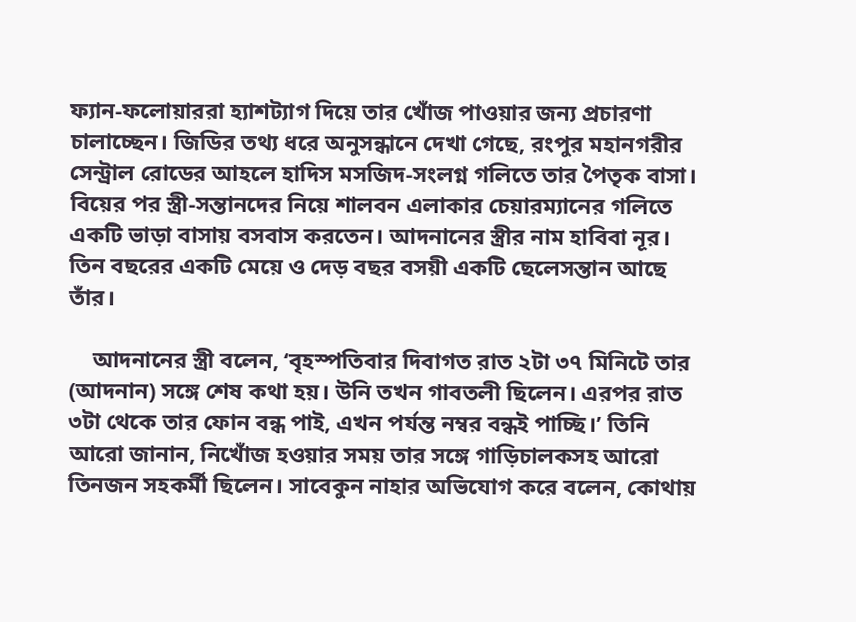ফ্যান-ফলোয়াররা হ্যাশট্যাগ দিয়ে তার খোঁজ পাওয়ার জন্য প্রচারণা চালাচ্ছেন। জিডির তথ্য ধরে অনুসন্ধানে দেখা গেছে, রংপুর মহানগরীর সেন্ট্রাল রোডের আহলে হাদিস মসজিদ-সংলগ্ন গলিতে তার পৈতৃক বাসা। বিয়ের পর স্ত্রী-সন্তানদের নিয়ে শালবন এলাকার চেয়ারম্যানের গলিতে একটি ভাড়া বাসায় বসবাস করতেন। আদনানের স্ত্রীর নাম হাবিবা নূর। তিন বছরের একটি মেয়ে ও দেড় বছর বসয়ী একটি ছেলেসন্তান আছে তাঁর।

    আদনানের স্ত্রী বলেন, ‘বৃহস্পতিবার দিবাগত রাত ২টা ৩৭ মিনিটে তার (আদনান) সঙ্গে শেষ কথা হয়। উনি তখন গাবতলী ছিলেন। এরপর রাত ৩টা থেকে তার ফোন বন্ধ পাই, এখন পর্যন্ত নম্বর বন্ধই পাচ্ছি।’ তিনি আরো জানান, নিখোঁজ হওয়ার সময় তার সঙ্গে গাড়িচালকসহ আরো তিনজন সহকর্মী ছিলেন। সাবেকুন নাহার অভিযোগ করে বলেন, কোথায়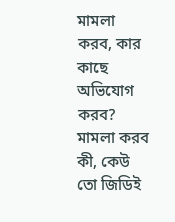মামলা করব, কার কাছে অভিযোগ করব? মামলা করব কী, কেউ তো জিডিই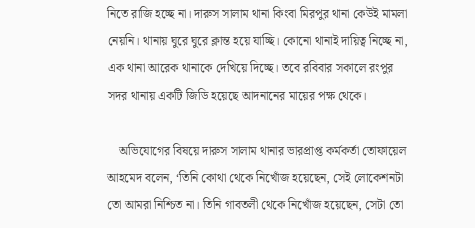নিতে রাজি হচ্ছে না। দারুস সালাম থানা কিংবা মিরপুর থানা কেউই মামলা নেয়নি। থানায় ঘুরে ঘুরে ক্লান্ত হয়ে যাচ্ছি। কোনো থানাই দায়িত্ব নিচ্ছে না, এক থানা আরেক থানাকে দেখিয়ে দিচ্ছে। তবে রবিবার সকালে রংপুর সদর থানায় একটি জিডি হয়েছে আদনানের মায়ের পক্ষ থেকে।

    অভিযোগের বিষয়ে দারুস সালাম থানার ভারপ্রাপ্ত কর্মকর্তা তোফায়েল আহমেদ বলেন, ‘তিনি কোথা থেকে নিখোঁজ হয়েছেন, সেই লোকেশনটা তো আমরা নিশ্চিত না। তিনি গাবতলী থেকে নিখোঁজ হয়েছেন, সেটা তো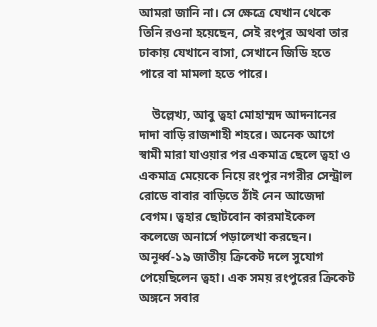আমরা জানি না। সে ক্ষেত্রে যেখান থেকে তিনি রওনা হয়েছেন, সেই রংপুর অথবা তার ঢাকায় যেখানে বাসা, সেখানে জিডি হতে পারে বা মামলা হতে পারে।

    উল্লেখ্য, আবু ত্বহা মোহাম্মদ আদনানের দাদা বাড়ি রাজশাহী শহরে। অনেক আগে স্বামী মারা যাওয়ার পর একমাত্র ছেলে ত্বহা ও একমাত্র মেয়েকে নিয়ে রংপুর নগরীর সেন্ট্রাল রোডে বাবার বাড়িতে ঠাঁই নেন আজেদা বেগম। ত্বহার ছোটবোন কারমাইকেল কলেজে অনার্সে পড়ালেখা করছেন। অনূর্ধ্ব-১৯ জাতীয় ক্রিকেট দলে সুযোগ পেয়েছিলেন ত্বহা। এক সময় রংপুরের ক্রিকেট অঙ্গনে সবার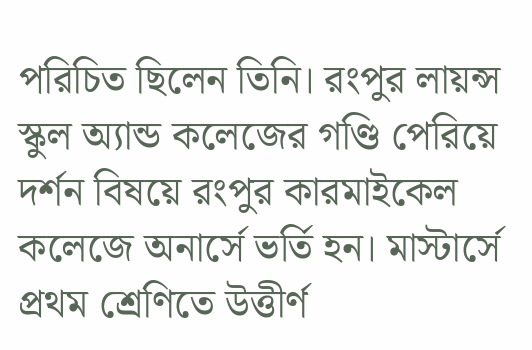পরিচিত ছিলেন তিনি। রংপুর লায়ন্স স্কুল অ্যান্ড কলেজের গণ্ডি পেরিয়ে দর্শন বিষয়ে রংপুর কারমাইকেল কলেজে অনার্সে ভর্তি হন। মাস্টার্সে প্রথম শ্রেণিতে উত্তীর্ণ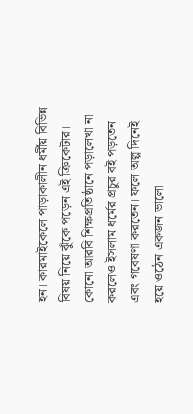হন। কারমাইকেলে পাড়াকালীন ধর্মীয় বিভিন্ন বিষয় নিয়ে ঝুঁকে পড়েন এই ক্রিকেটার। কোনো আরবি শিক্ষপ্রতিষ্ঠানে পড়ালেখা না করলেও ইসলাম ধর্মের প্রচুর বই পড়তেন এবং গবেষণা করতেন। ফলে অল্প দিনেই হয়ে ওঠেন একজন ভালো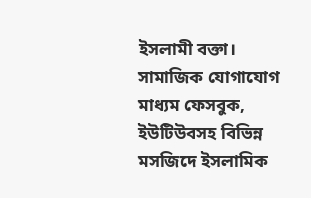ইসলামী বক্তা। সামাজিক যোগাযোগ মাধ্যম ফেসবুক, ইউটিউবসহ বিভিন্ন মসজিদে ইসলামিক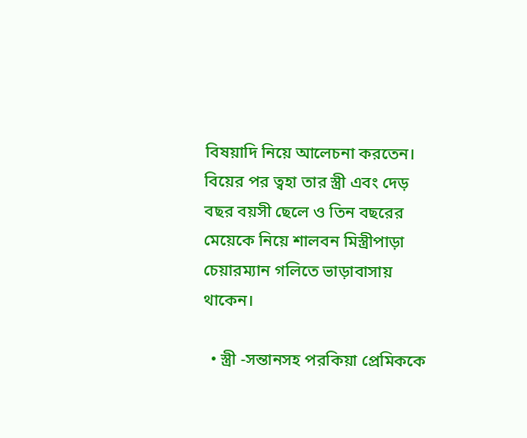বিষয়াদি নিয়ে আলেচনা করতেন। বিয়ের পর ত্বহা তার স্ত্রী এবং দেড় বছর বয়সী ছেলে ও তিন বছরের মেয়েকে নিয়ে শালবন মিস্ত্রীপাড়া চেয়ারম্যান গলিতে ভাড়াবাসায় থাকেন।

  • স্ত্রী -সন্তানসহ পরকিয়া প্রেমিককে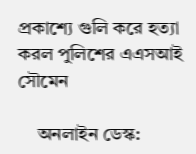প্রকাশ্যে গুলি করে হত্যা করল পুলিশের এএসআই সৌমেন

    অনলাইন ডেস্ক: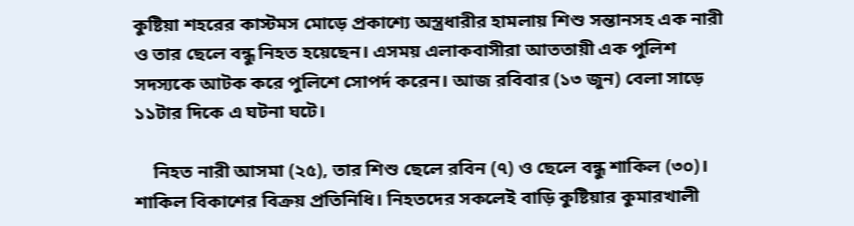কুষ্টিয়া শহরের কাস্টমস মোড়ে প্রকাশ্যে অস্ত্রধারীর হামলায় শিশু সন্তানসহ এক নারী ও তার ছেলে বন্ধু নিহত হয়েছেন। এসময় এলাকবাসীরা আততায়ী এক পুলিশ সদস্যকে আটক করে পুলিশে সোপর্দ করেন। আজ রবিবার (১৩ জুন) বেলা সাড়ে ১১টার দিকে এ ঘটনা ঘটে।

    নিহত নারী আসমা (২৫), তার শিশু ছেলে রবিন (৭) ও ছেলে বন্ধু শাকিল (৩০)। শাকিল বিকাশের বিক্রয় প্রতিনিধি। নিহতদের সকলেই বাড়ি কুষ্টিয়ার কুমারখালী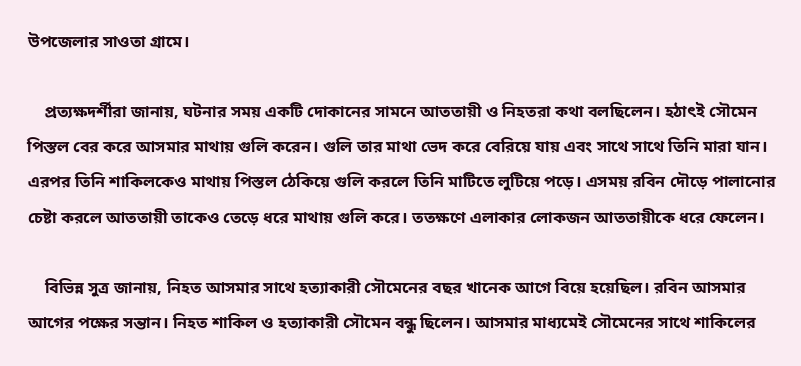উপজেলার সাওতা গ্রামে।

    প্রত্যক্ষদর্শীরা জানায়, ঘটনার সময় একটি দোকানের সামনে আততায়ী ও নিহতরা কথা বলছিলেন। হঠাৎই সৌমেন পিস্তল বের করে আসমার মাথায় গুলি করেন। গুলি তার মাথা ভেদ করে বেরিয়ে যায় এবং সাথে সাথে তিনি মারা যান। এরপর তিনি শাকিলকেও মাথায় পিস্তল ঠেকিয়ে গুলি করলে তিনি মাটিতে লুটিয়ে পড়ে। এসময় রবিন দৌড়ে পালানোর চেষ্টা করলে আততায়ী তাকেও তেড়ে ধরে মাথায় গুলি করে। ততক্ষণে এলাকার লোকজন আততায়ীকে ধরে ফেলেন।

    বিভিন্ন সুত্র জানায়, নিহত আসমার সাথে হত্যাকারী সৌমেনের বছর খানেক আগে বিয়ে হয়েছিল। রবিন আসমার আগের পক্ষের সন্তান। নিহত শাকিল ও হত্যাকারী সৌমেন বন্ধু ছিলেন। আসমার মাধ্যমেই সৌমেনের সাথে শাকিলের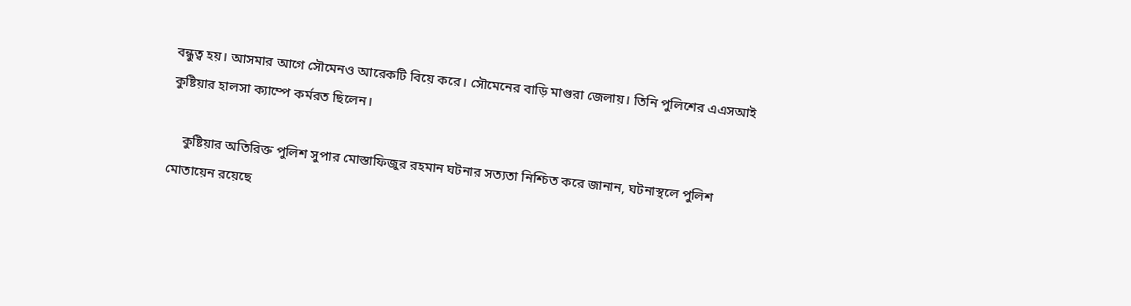বন্ধুত্ব হয়। আসমার আগে সৌমেনও আরেকটি বিয়ে করে। সৌমেনের বাড়ি মাগুরা জেলায়। তিনি পুলিশের এএসআই কুষ্টিয়ার হালসা ক্যাম্পে কর্মরত ছিলেন।

    কুষ্টিয়ার অতিরিক্ত পুলিশ সুপার মোস্তাফিজুর রহমান ঘটনার সত্যতা নিশ্চিত করে জানান, ঘটনাস্থলে পুলিশ মোতায়েন রয়েছে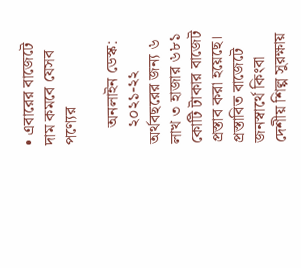• এবারের বাজেটে দাম কমবে যেসব পণ্যের

    অনলাইন ডেস্ক:
    ২০২১-২২ অর্থবছরের জন্য ৬ লাখ ৩ হাজার ৬৮১ কোটি টাকার বাজেট প্রস্তাব করা হয়েছে। প্রস্তাবিত বাজেটে জনস্বার্থে কিংবা দেশীয় শিল্প সুরক্ষায়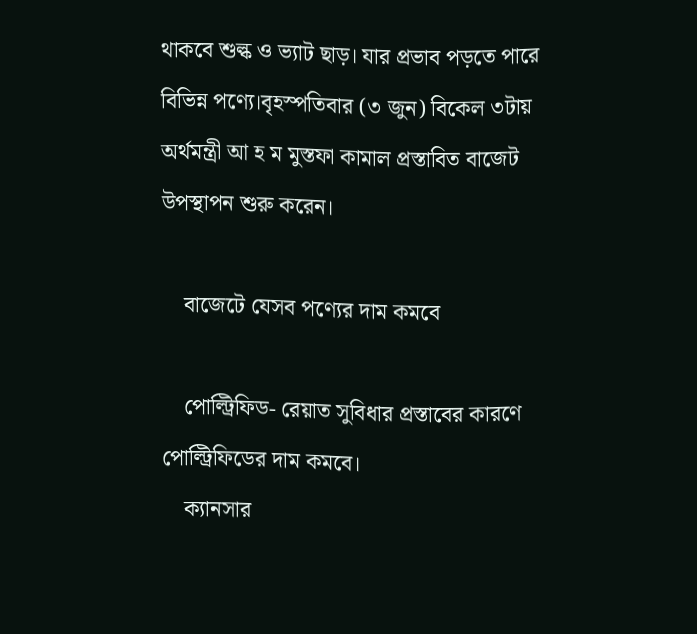থাকবে শুল্ক ও ভ্যাট ছাড়। যার প্রভাব পড়তে পারে বিভিন্ন পণ্যে।বৃহস্পতিবার (৩ জুন) বিকেল ৩টায় অর্থমন্ত্রী আ হ ম মুস্তফা কামাল প্রস্তাবিত বাজেট উপস্থাপন শুরু করেন।

    বাজেটে যেসব পণ্যের দাম কমবে

    পোল্ট্রিফিড- রেয়াত সুবিধার প্রস্তাবের কারণে পোল্ট্রিফিডের দাম কমবে।
    ক্যানসার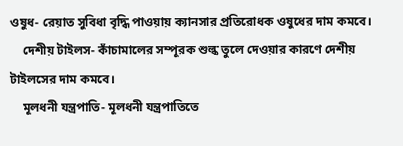ওষুধ- রেয়াত সুবিধা বৃদ্ধি পাওয়ায় ক্যানসার প্রতিরোধক ওষুধের দাম কমবে।
    দেশীয় টাইলস- কাঁচামালের সম্পূরক শুল্ক তুলে দেওয়ার কারণে দেশীয় টাইলসের দাম কমবে।
    মূলধনী যন্ত্রপাতি- মূলধনী যন্ত্রপাতিতে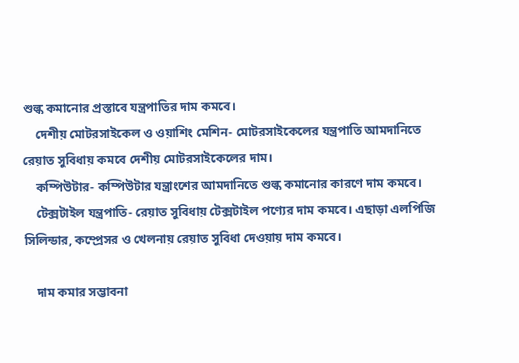শুল্ক কমানোর প্রস্তাবে যন্ত্রপাতির দাম কমবে।
    দেশীয় মোটরসাইকেল ও ওয়াশিং মেশিন- মোটরসাইকেলের যন্ত্রপাতি আমদানিতে রেয়াত সুবিধায় কমবে দেশীয় মোটরসাইকেলের দাম।
    কম্পিউটার- কম্পিউটার যন্ত্রাংশের আমদানিতে শুল্ক কমানোর কারণে দাম কমবে।
    টেক্সটাইল যন্ত্রপাতি- রেয়াত সুবিধায় টেক্সটাইল পণ্যের দাম কমবে। এছাড়া এলপিজি সিলিন্ডার, কম্প্রেসর ও খেলনায় রেয়াত সুবিধা দেওয়ায় দাম কমবে।

    দাম কমার সম্ভাবনা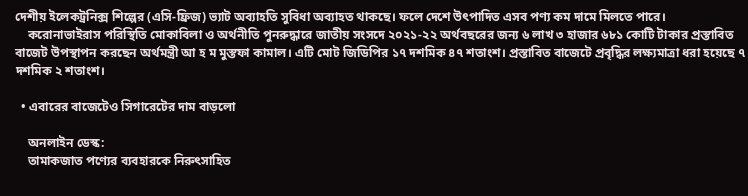দেশীয় ইলেকট্রনিক্স শিল্পের (এসি-ফ্রিজ) ভ্যাট অব্যাহতি সুবিধা অব্যাহত থাকছে। ফলে দেশে উৎপাদিত এসব পণ্য কম দামে মিলতে পারে।
    করোনাভাইরাস পরিস্থিতি মোকাবিলা ও অর্থনীতি পুনরুদ্ধারে জাতীয় সংসদে ২০২১-২২ অর্থবছরের জন্য ৬ লাখ ৩ হাজার ৬৮১ কোটি টাকার প্রস্তাবিত বাজেট উপস্থাপন করছেন অর্থমন্ত্রী আ হ ম মুস্তফা কামাল। এটি মোট জিডিপির ১৭ দশমিক ৪৭ শতাংশ। প্রস্তাবিত বাজেটে প্রবৃদ্ধির লক্ষ্যমাত্রা ধরা হয়েছে ৭ দশমিক ২ শতাংশ।

  • এবারের বাজেটেও সিগারেটের দাম বাড়লো

    অনলাইন ডেস্ক:
    তামাকজাত পণ্যের ব্যবহারকে নিরুৎসাহিত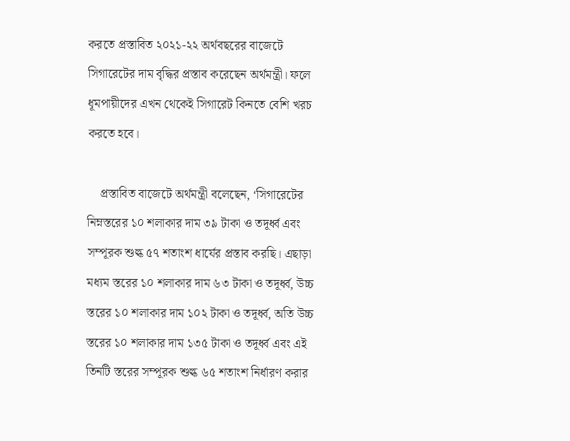করতে প্রস্তাবিত ২০২১-২২ অর্থবছরের বাজেটে সিগারেটের দাম বৃদ্ধির প্রস্তাব করেছেন অর্থমন্ত্রী। ফলে ধূমপায়ীদের এখন থেকেই সিগারেট কিনতে বেশি খরচ করতে হবে।

    প্রস্তাবিত বাজেটে অর্থমন্ত্রী বলেছেন, ‘সিগারেটের নিম্নস্তরের ১০ শলাকার দাম ৩৯ টাকা ও তদূর্ধ্ব এবং সম্পূরক শুল্ক ৫৭ শতাংশ ধার্যের প্রস্তাব করছি। এছাড়া মধ্যম স্তরের ১০ শলাকার দাম ৬৩ টাকা ও তদূর্ধ্ব, উচ্চ স্তরের ১০ শলাকার দাম ১০২ টাকা ও তদূর্ধ্ব, অতি উচ্চ স্তরের ১০ শলাকার দাম ১৩৫ টাকা ও তদূর্ধ্ব এবং এই তিনটি স্তরের সম্পূরক শুল্ক ৬৫ শতাংশ নির্ধারণ করার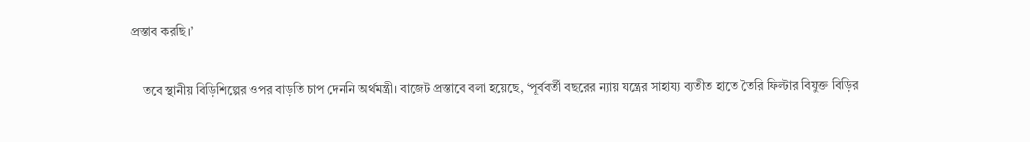প্রস্তাব করছি।’

    তবে স্থানীয় বিড়িশিল্পের ওপর বাড়তি চাপ দেননি অর্থমন্ত্রী। বাজেট প্রস্তাবে বলা হয়েছে, ‘পূর্ববর্তী বছরের ন্যায় যন্ত্রের সাহায্য ব্যতীত হাতে তৈরি ফিল্টার বিযুক্ত বিড়ির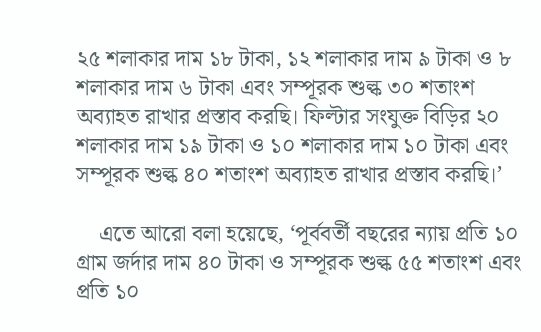২৫ শলাকার দাম ১৮ টাকা, ১২ শলাকার দাম ৯ টাকা ও ৮ শলাকার দাম ৬ টাকা এবং সম্পূরক শুল্ক ৩০ শতাংশ অব্যাহত রাখার প্রস্তাব করছি। ফিল্টার সংযুক্ত বিড়ির ২০ শলাকার দাম ১৯ টাকা ও ১০ শলাকার দাম ১০ টাকা এবং সম্পূরক শুল্ক ৪০ শতাংশ অব্যাহত রাখার প্রস্তাব করছি।’

    এতে আরো বলা হয়েছে, ‘পূর্ববর্তী বছরের ন্যায় প্রতি ১০ গ্রাম জর্দার দাম ৪০ টাকা ও সম্পূরক শুল্ক ৫৫ শতাংশ এবং প্রতি ১০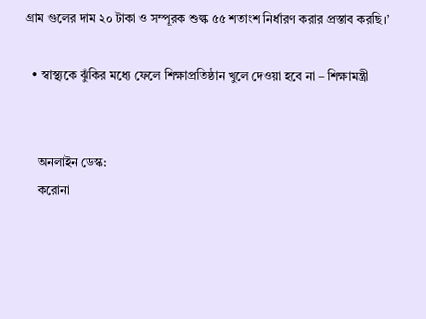গ্রাম গুলের দাম ২০ টাকা ও সম্পূরক শুল্ক ৫৫ শতাংশ নির্ধারণ করার প্রস্তাব করছি।’

  • স্বাস্থ্যকে ঝুঁকির মধ্যে ফেলে শিক্ষাপ্রতিষ্ঠান খুলে দেওয়া হবে না – শিক্ষামন্ত্রী


    অনলাইন ডেস্ক:
    করোনা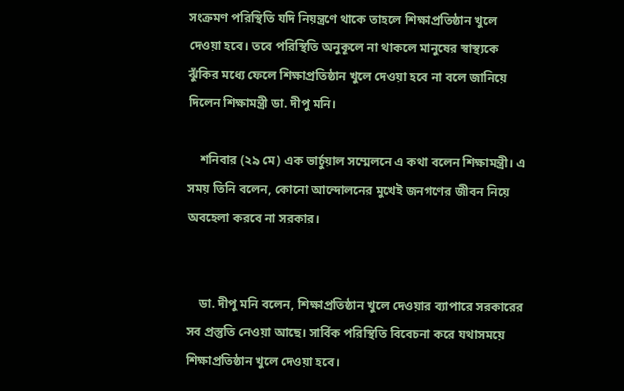সংক্রমণ পরিস্থিতি যদি নিয়ন্ত্রণে থাকে তাহলে শিক্ষাপ্রতিষ্ঠান খুলে দেওয়া হবে। তবে পরিস্থিতি অনুকূলে না থাকলে মানুষের স্বাস্থ্যকে ঝুঁকির মধ্যে ফেলে শিক্ষাপ্রতিষ্ঠান খুলে দেওয়া হবে না বলে জানিয়ে দিলেন শিক্ষামন্ত্রী ডা. দীপু মনি।

    শনিবার (২৯ মে) এক ভার্চুয়াল সম্মেলনে এ কথা বলেন শিক্ষামন্ত্রী। এ সময় তিনি বলেন, কোনো আন্দোলনের মুখেই জনগণের জীবন নিয়ে অবহেলা করবে না সরকার।


    ডা. দীপু মনি বলেন, শিক্ষাপ্রতিষ্ঠান খুলে দেওয়ার ব্যাপারে সরকারের সব প্রস্তুতি নেওয়া আছে। সার্বিক পরিস্থিতি বিবেচনা করে যথাসময়ে শিক্ষাপ্রতিষ্ঠান খুলে দেওয়া হবে।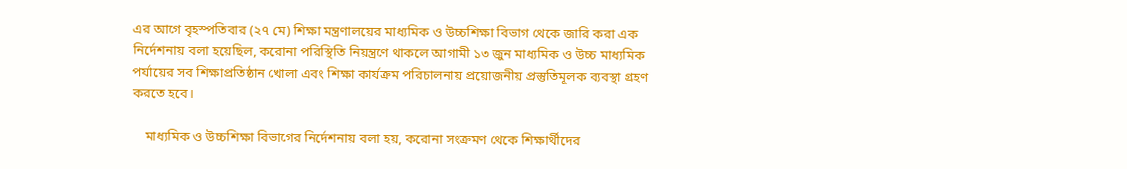এর আগে বৃহস্পতিবার (২৭ মে) শিক্ষা মন্ত্রণালয়ের মাধ্যমিক ও উচ্চশিক্ষা বিভাগ থেকে জারি করা এক নির্দেশনায় বলা হয়েছিল, করোনা পরিস্থিতি নিয়ন্ত্রণে থাকলে আগামী ১৩ জুন মাধ্যমিক ও উচ্চ মাধ্যমিক পর্যায়ের সব শিক্ষাপ্রতিষ্ঠান খোলা এবং শিক্ষা কার্যক্রম পরিচালনায় প্রয়োজনীয় প্রস্তুতিমূলক ব্যবস্থা গ্রহণ করতে হবে।

    মাধ্যমিক ও উচ্চশিক্ষা বিভাগের নির্দেশনায় বলা হয়, করোনা সংক্রমণ থেকে শিক্ষার্থীদের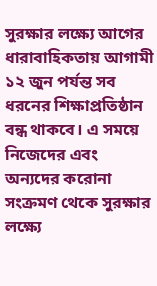সুরক্ষার লক্ষ্যে আগের ধারাবাহিকতায় আগামী ১২ জুন পর্যন্ত সব ধরনের শিক্ষাপ্রতিষ্ঠান বন্ধ থাকবে। এ সময়ে নিজেদের এবং অন্যদের করোনা সংক্রমণ থেকে সুরক্ষার লক্ষ্যে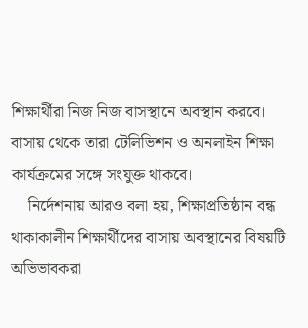শিক্ষার্থীরা নিজ নিজ বাসস্থানে অবস্থান করবে। বাসায় থেকে তারা টেলিভিশন ও অনলাইন শিক্ষা কার্যক্রমের সঙ্গে সংযুক্ত থাকবে।
    নির্দেশনায় আরও বলা হয়, শিক্ষাপ্রতিষ্ঠান বন্ধ থাকাকালীন শিক্ষার্থীদের বাসায় অবস্থানের বিষয়টি অভিভাবকরা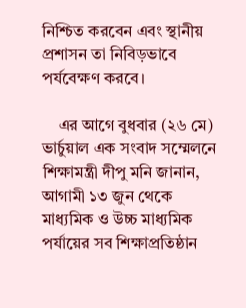নিশ্চিত করবেন এবং স্থানীয় প্রশাসন তা নিবিড়ভাবে পর্যবেক্ষণ করবে।

    এর আগে বুধবার (২৬ মে) ভার্চুয়াল এক সংবাদ সম্মেলনে শিক্ষামন্ত্রী দীপু মনি জানান, আগামী ১৩ জুন থেকে মাধ্যমিক ও উচ্চ মাধ্যমিক পর্যায়ের সব শিক্ষাপ্রতিষ্ঠান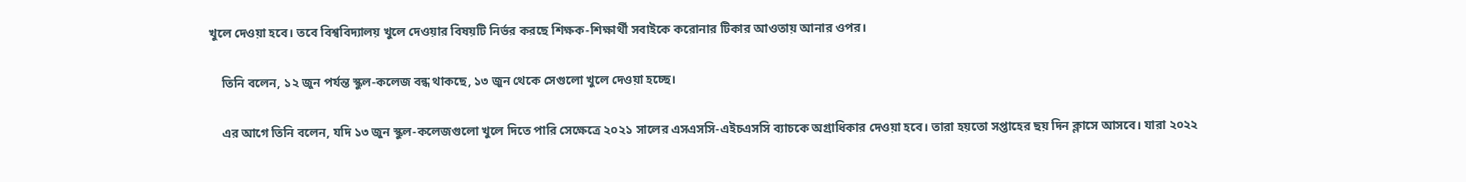খুলে দেওয়া‌ হবে। তবে বিশ্ববিদ্যালয় খুলে দেওয়ার বিষয়টি নির্ভর করছে শিক্ষক-শিক্ষার্থী সবাইকে করোনার টিকার আওতায় আনার ওপর।

    তিনি বলেন, ১২ জুন পর্যন্ত স্কুল-কলেজ বন্ধ থাকছে, ১৩ জুন থেকে সেগুলো খুলে দেওয়া হচ্ছে।

    এর আগে তিনি বলেন, যদি ১৩ জুন স্কুল-কলেজগুলো খুলে দিতে পারি সেক্ষেত্রে ২০২১ সালের এসএসসি-এইচএসসি ব্যাচকে অগ্রাধিকার দেওয়া হবে। তারা হয়তো সপ্তাহের ছয় দিন ক্লাসে আসবে। যারা ২০২২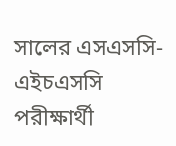সালের এসএসসি-এইচএসসি পরীক্ষার্থী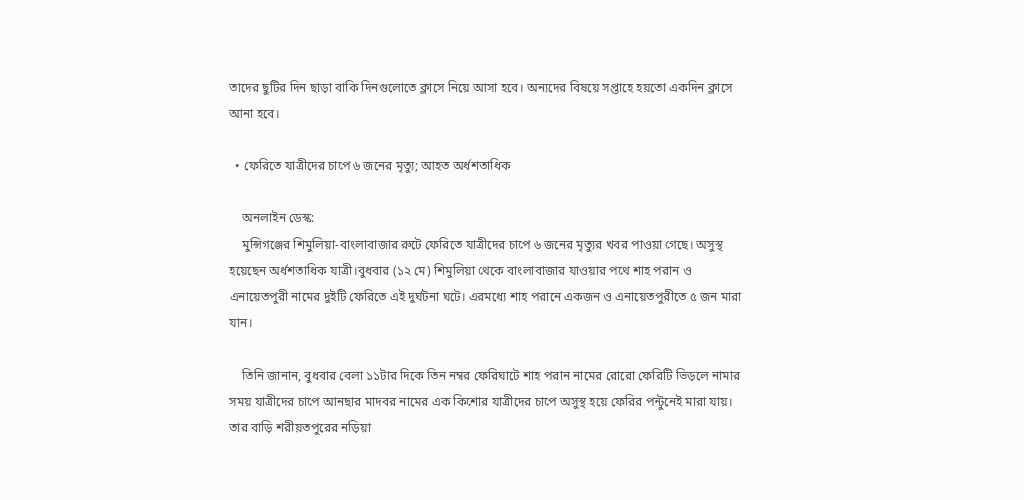তাদের ছুটির দিন ছাড়া বাকি দিনগুলোতে ক্লাসে নিয়ে আসা হবে। অন্যদের বিষয়ে সপ্তাহে হয়তো একদিন ক্লাসে আনা হবে।

  • ফেরিতে যাত্রীদের চাপে ৬ জনের মৃত্যু; আহত অর্ধশতাধিক

    অনলাইন ডেস্ক:
    মুন্সিগঞ্জের শিমুলিয়া-বাংলাবাজার রুটে ফেরিতে যাত্রীদের চাপে ৬ জনের মৃত্যুর খবর পাওয়া গেছে। অসুস্থ হয়েছেন অর্ধশতাধিক যাত্রী।বুধবার (১২ মে) শিমুলিয়া থেকে বাংলাবাজার যাওয়ার পথে শাহ পরান ও এনায়েতপুরী নামের দুইটি ফেরিতে এই দুর্ঘটনা ঘটে। এরমধ্যে শাহ পরানে একজন ও এনায়েতপুরীতে ৫ জন মারা যান।

    তিনি জানান, বুধবার বেলা ১১টার দিকে তিন নম্বর ফেরিঘাটে শাহ পরান নামের রোরো ফেরিটি ভিড়লে নামার সময় যাত্রীদের চাপে আনছার মাদবর নামের এক কিশোর যাত্রীদের চাপে অসুস্থ হয়ে ফেরির পন্টুনেই মারা যায়। তার বাড়ি শরীয়তপুরের নড়িয়া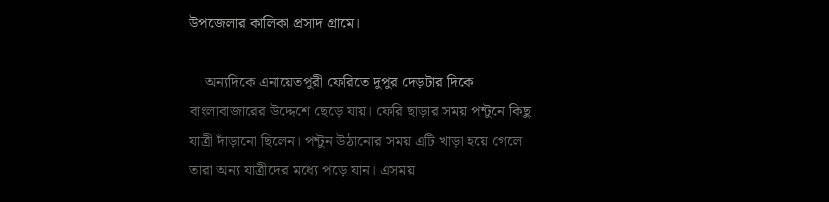উপজেলার কালিকা প্রসাদ গ্রামে।

    অন্যদিকে এনায়েতপুরী ফেরিতে দুপুর দেড়টার দিকে বাংলাবাজারের উদ্দেশে ছেড়ে যায়। ফেরি ছাড়ার সময় পন্টুনে কিছু যাত্রী দাঁড়ানো ছিলেন। পন্টুন উঠানোর সময় এটি খাড়া হয়ে গেলে তারা অন্য যাত্রীদের মধ্যে পড়ে যান। এসময়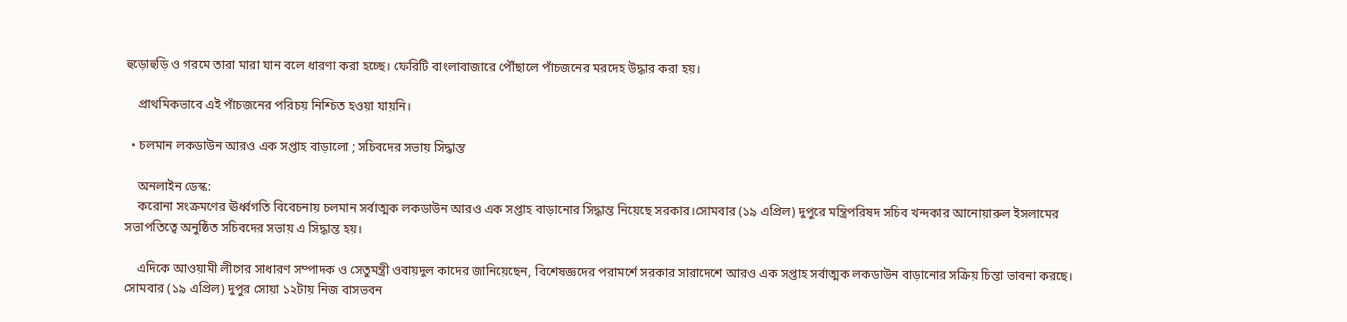হুড়োহুড়ি ও গরমে তারা মারা যান বলে ধারণা করা হচ্ছে। ফেরিটি বাংলাবাজারে পৌঁছালে পাঁচজনের মরদেহ উদ্ধার করা হয়।

    প্রাথমিকভাবে এই পাঁচজনের পরিচয় নিশ্চিত হওয়া যায়নি।

  • চলমান লকডাউন আরও এক সপ্তাহ বাড়ালো ; সচিবদের সভায় সিদ্ধান্ত

    অনলাইন ডেস্ক:
    করোনা সংক্রমণের ঊর্ধ্বগতি বিবেচনায় চলমান সর্বাত্মক লকডাউন আরও এক সপ্তাহ বাড়ানোর সিদ্ধান্ত নিয়েছে সরকার।সোমবার (১৯ এপ্রিল) দুপুরে মন্ত্রিপরিষদ সচিব খন্দকার আনোয়ারুল ইসলামের সভাপতিত্বে অনুষ্ঠিত সচিবদের সভায় এ সিদ্ধান্ত হয়।

    এদিকে আওয়ামী লীগের সাধারণ সম্পাদক ও সেতুমন্ত্রী ওবায়দুল কাদের জানিয়েছেন, বিশেষজ্ঞদের পরামর্শে সরকার সারাদেশে আরও এক সপ্তাহ সর্বাত্মক লকডাউন বাড়ানোর সক্রিয় চিন্তা ভাবনা করছে। সোমবার (১৯ এপ্রিল) দুপুর সোয়া ১২টায় নিজ বাসভবন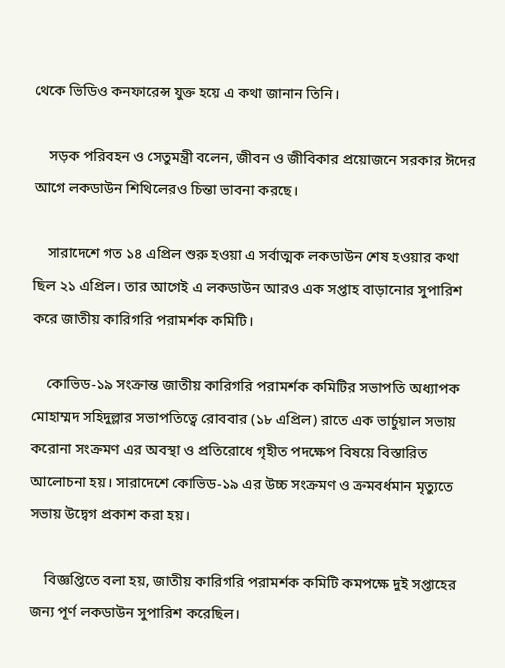থেকে ভিডিও কনফারেন্স যুক্ত হয়ে এ কথা জানান তিনি।

    সড়ক পরিবহন ও সেতুমন্ত্রী বলেন, জীবন ও জীবিকার প্রয়োজনে সরকার ঈদের আগে লকডাউন শিথিলেরও চিন্তা ভাবনা করছে।

    সারাদেশে গত ১৪ এপ্রিল শুরু হওয়া এ সর্বাত্মক লকডাউন শেষ হওয়ার কথা ছিল ২১ এপ্রিল। তার আগেই এ লকডাউন আরও এক সপ্তাহ বাড়ানোর সুপারিশ করে জাতীয় কারিগরি পরামর্শক কমিটি।

    কোভিড-১৯ সংক্রান্ত জাতীয় কারিগরি পরামর্শক কমিটির সভাপতি অধ্যাপক মোহাম্মদ সহিদুল্লার সভাপতিত্বে রোববার (১৮ এপ্রিল) রাতে এক ভার্চুয়াল সভায় করোনা সংক্রমণ এর অবস্থা ও প্রতিরোধে গৃহীত পদক্ষেপ বিষয়ে বিস্তারিত আলোচনা হয়। সারাদেশে কোভিড-১৯ এর উচ্চ সংক্রমণ ও ক্রমবর্ধমান মৃত্যুতে সভায় উদ্বেগ প্রকাশ করা হয়।

    বিজ্ঞপ্তিতে বলা হয়, জাতীয় কারিগরি পরামর্শক কমিটি কমপক্ষে দুই সপ্তাহের জন্য পূর্ণ লকডাউন সুপারিশ করেছিল।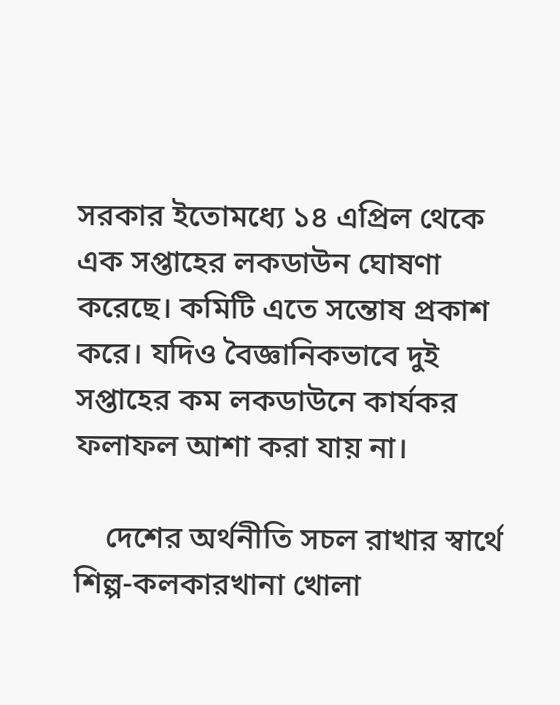সরকার ইতোমধ্যে ১৪ এপ্রিল থেকে এক সপ্তাহের লকডাউন ঘোষণা করেছে। কমিটি এতে সন্তোষ প্রকাশ করে। যদিও বৈজ্ঞানিকভাবে দুই সপ্তাহের কম লকডাউনে কার্যকর ফলাফল আশা করা যায় না।

    দেশের অর্থনীতি সচল রাখার স্বার্থে শিল্প-কলকারখানা খোলা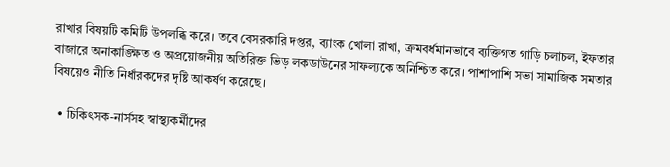রাখার বিষয়টি কমিটি উপলব্ধি করে। তবে বেসরকারি দপ্তর, ব্যাংক খোলা রাখা, ক্রমবর্ধমানভাবে ব্যক্তিগত গাড়ি চলাচল, ইফতার বাজারে অনাকাঙ্ক্ষিত ও অপ্রয়োজনীয় অতিরিক্ত ভিড় লকডাউনের সাফল্যকে অনিশ্চিত করে। পাশাপাশি সভা সামাজিক সমতার বিষয়েও নীতি নির্ধারকদের দৃষ্টি আকর্ষণ করেছে।

  • চিকিৎসক-নার্সসহ স্বাস্থ্যকর্মীদের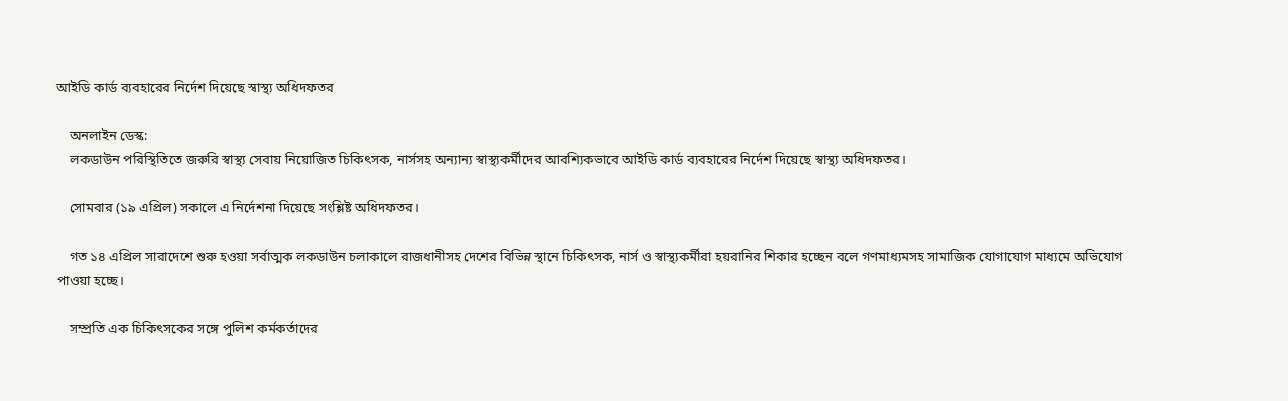আইডি কার্ড ব্যবহারের নির্দেশ দিয়েছে স্বাস্থ্য অধিদফতর

    অনলাইন ডেস্ক:
    লকডাউন পরিস্থিতিতে জরুরি স্বাস্থ্য সেবায় নিয়োজিত চিকিৎসক, নার্সসহ অন্যান্য স্বাস্থ্যকর্মীদের আবশ্যিকভাবে আইডি কার্ড ব্যবহারের নির্দেশ দিয়েছে স্বাস্থ্য অধিদফতর।

    সোমবার (১৯ এপ্রিল) সকালে এ নির্দেশনা দিয়েছে সংশ্লিষ্ট অধিদফতর।

    গত ১৪ এপ্রিল সারাদেশে শুরু হওয়া সর্বাত্মক লকডাউন চলাকালে রাজধানীসহ দেশের বিভিন্ন স্থানে চিকিৎসক, নার্স ও স্বাস্থ্যকর্মীরা হয়রানির শিকার হচ্ছেন বলে গণমাধ্যমসহ সামাজিক যোগাযোগ মাধ্যমে অভিযোগ পাওয়া হচ্ছে।

    সম্প্রতি এক চিকিৎসকের সঙ্গে পুলিশ কর্মকর্তাদের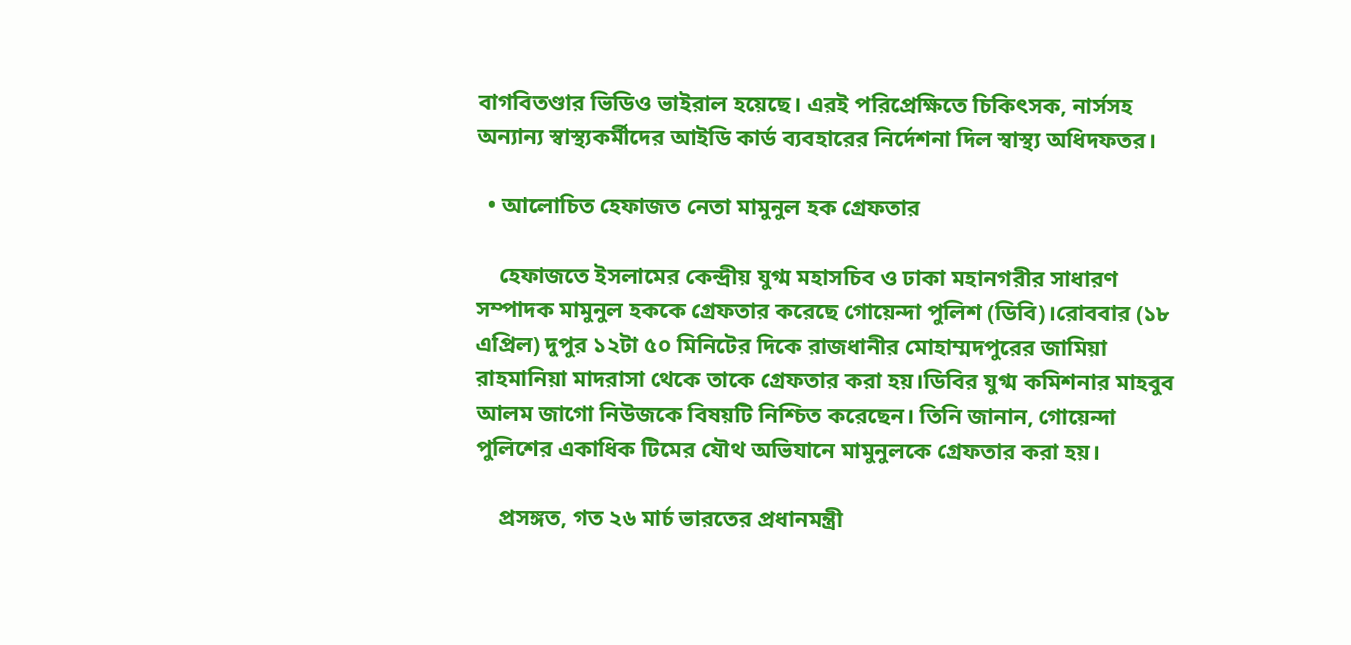বাগবিতণ্ডার ভিডিও ভাইরাল হয়েছে। এরই পরিপ্রেক্ষিতে চিকিৎসক, নার্সসহ অন্যান্য স্বাস্থ্যকর্মীদের আইডি কার্ড ব্যবহারের নির্দেশনা দিল স্বাস্থ্য অধিদফতর।

  • আলোচিত হেফাজত নেতা মামুনুল হক গ্রেফতার

    হেফাজতে ইসলামের কেন্দ্রীয় যুগ্ম মহাসচিব ও ঢাকা মহানগরীর সাধারণ সম্পাদক মামুনুল হককে গ্রেফতার করেছে গোয়েন্দা পুলিশ (ডিবি)।রোববার (১৮ এপ্রিল) দুপুর ১২টা ৫০ মিনিটের দিকে রাজধানীর মোহাম্মদপুরের জামিয়া রাহমানিয়া মাদরাসা থেকে তাকে গ্রেফতার করা হয়।ডিবির যুগ্ম কমিশনার মাহবুব আলম জাগো নিউজকে বিষয়টি নিশ্চিত করেছেন। তিনি জানান, গোয়েন্দা পুলিশের একাধিক টিমের যৌথ অভিযানে মামুনুলকে গ্রেফতার করা হয়।

    প্রসঙ্গত, গত ২৬ মার্চ ভারতের প্রধানমন্ত্রী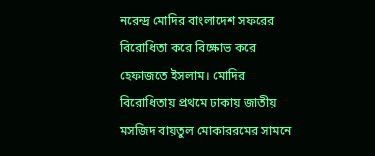নরেন্দ্র মোদির বাংলাদেশ সফরের বিরোধিতা করে বিক্ষোভ করে হেফাজতে ইসলাম। মোদির বিরোধিতায় প্রথমে ঢাকায় জাতীয় মসজিদ বায়তুল মোকাররমের সামনে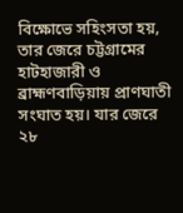বিক্ষোভে সহিংসতা হয়, তার জেরে চট্টগ্রামের হাটহাজারী ও ব্রাহ্মণবাড়িয়ায় প্রাণঘাতী সংঘাত হয়। যার জেরে ২৮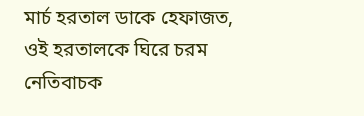মার্চ হরতাল ডাকে হেফাজত, ওই হরতালকে ঘিরে চরম নেতিবাচক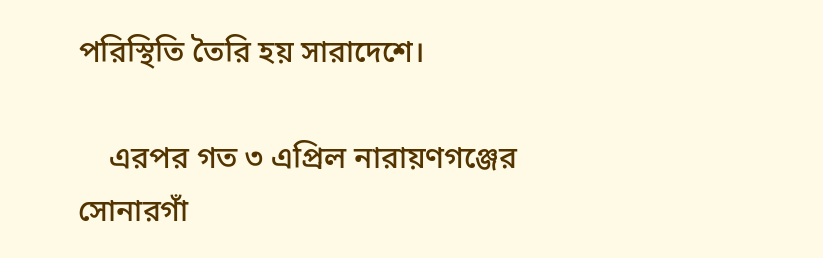পরিস্থিতি তৈরি হয় সারাদেশে।

    এরপর গত ৩ এপ্রিল নারায়ণগঞ্জের সোনারগাঁ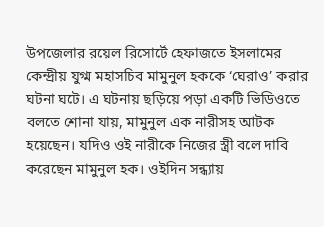উপজেলার রয়েল রিসোর্টে হেফাজতে ইসলামের কেন্দ্রীয় যুগ্ম মহাসচিব মামুনুল হককে ‘ঘেরাও’ করার ঘটনা ঘটে। এ ঘটনায় ছড়িয়ে পড়া একটি ভিডিওতে বলতে শোনা যায়, মামুনুল এক নারীসহ আটক হয়েছেন। যদিও ওই নারীকে নিজের স্ত্রী বলে দাবি করেছেন মামুনুল হক। ওইদিন সন্ধ্যায়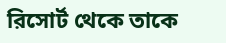রিসোর্ট থেকে তাকে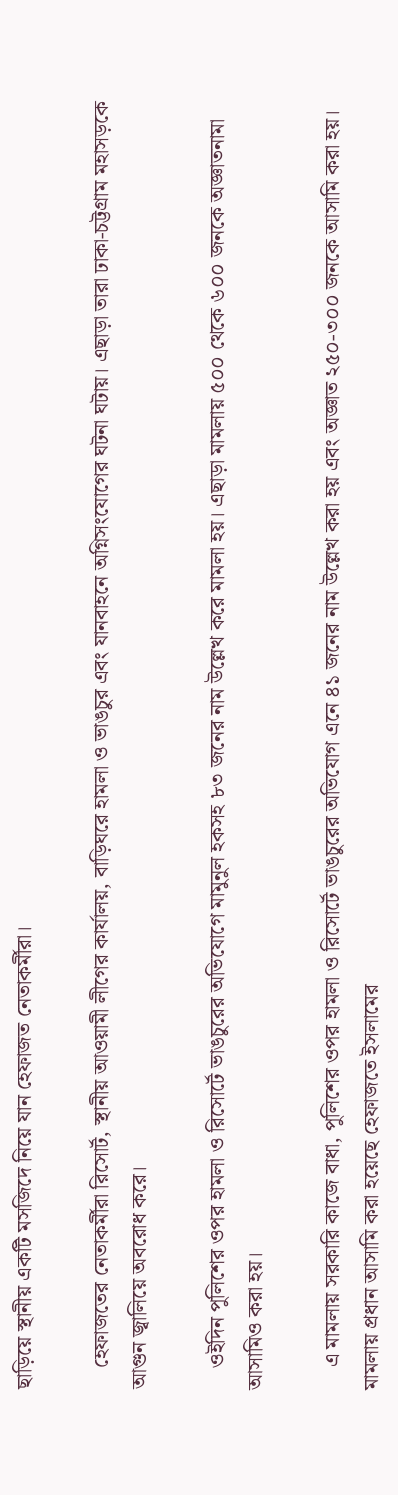ছাড়িয়ে স্থানীয় একটি মসজিদে নিয়ে যান হেফাজত নেতাকর্মীরা।

    হেফাজতের নেতাকর্মীরা রিসোর্ট, স্থানীয় আওয়ামী লীগের কার্যালয়, বাড়িঘরে হামলা ও ভাঙচুর এবং যানবাহনে অগ্নিসংযোগের ঘটনা ঘটায়। এছাড়া তারা ঢাকা-চট্টগ্রাম মহাসড়কে আগুন জ্বালিয়ে অবরোধ করে।

    ওইদিন পুলিশের ওপর হামলা ও রিসোর্টে ভাঙচুরের অভিযোগে মামুনুল হকসহ ৮৩ জনের নাম উল্লেখ করে মামলা হয়। এছাড়া মামলায় ৫০০ থেকে ৬০০ জনকে অজ্ঞাতনামা আসামিও করা হয়।

    এ মামলায় সরকারি কাজে বাধা, পুলিশের ওপর হামলা ও রিসোর্টে ভাঙচুরের অভিযোগ এনে ৪১ জনের নাম উল্লেখ করা হয় এবং অজ্ঞাত ২৫০-৩০০ জনকে আসামি করা হয়। মামলায় প্রধান আসামি করা হয়েছে হেফাজতে ইসলামের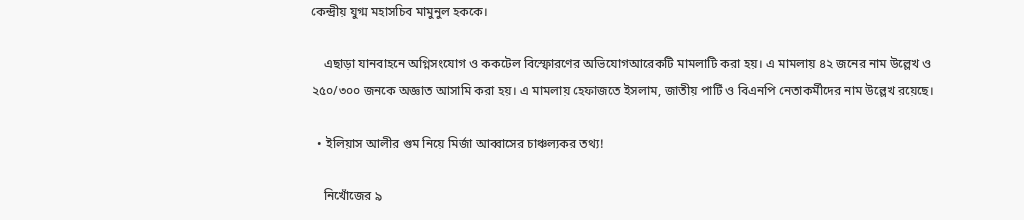কেন্দ্রীয় যুগ্ম মহাসচিব মামুনুল হককে।

    এছাড়া যানবাহনে অগ্নিসংযোগ ও ককটেল বিস্ফোরণের অভিযোগআরেকটি মামলাটি করা হয়। এ মামলায় ৪২ জনের নাম উল্লেখ ও ২৫০/৩০০ জনকে অজ্ঞাত আসামি করা হয়। এ মামলায় হেফাজতে ইসলাম, জাতীয় পার্টি ও বিএনপি নেতাকর্মীদের নাম উল্লেখ রয়েছে।

  • ইলিয়াস আলীর গুম নিয়ে মির্জা আব্বাসের চাঞ্চল্যকর তথ্য!

    নিখোঁজের ৯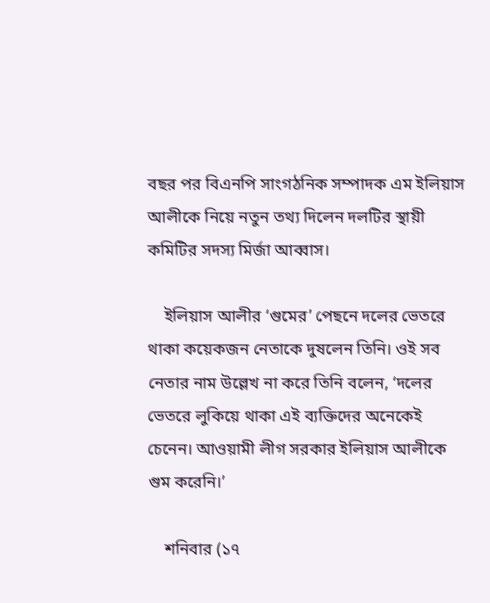বছর পর বিএনপি সাংগঠনিক সম্পাদক এম ইলিয়াস আলীকে নিয়ে নতুন তথ্য দিলেন দলটির স্থায়ী কমিটির সদস্য মির্জা আব্বাস।

    ইলিয়াস আলীর ‘গুমের’ পেছনে দলের ভেতরে থাকা কয়েকজন নেতাকে দুষলেন তিনি। ওই সব নেতার নাম উল্লেখ না করে তিনি বলেন, ‘দলের ভেতরে লুকিয়ে থাকা এই ব্যক্তিদের অনেকেই চেনেন। আওয়ামী লীগ সরকার ইলিয়াস আলীকে গুম করেনি।’

    শনিবার (১৭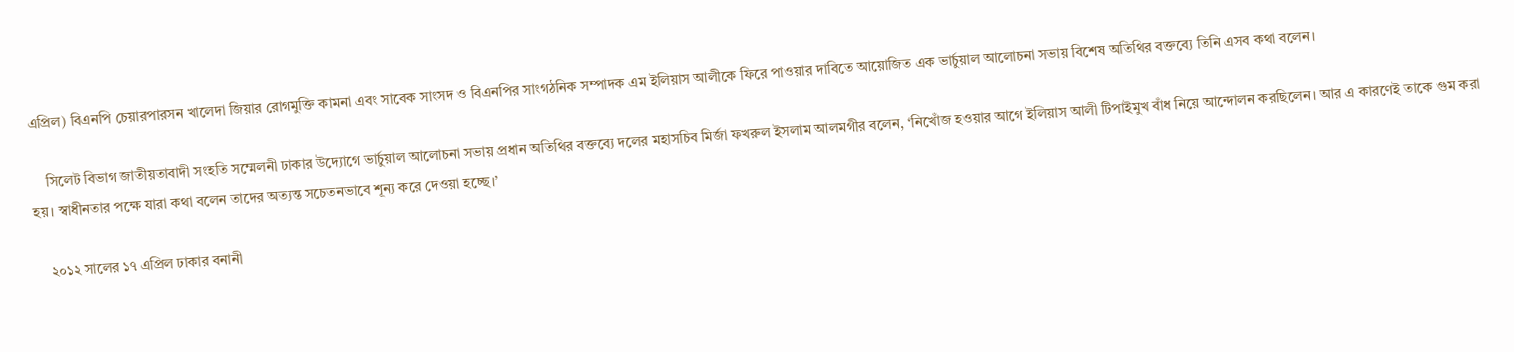এপ্রিল) বিএনপি চেয়ারপারসন খালেদা জিয়ার রোগমুক্তি কামনা এবং সাবেক সাংসদ ও বিএনপির সাংগঠনিক সম্পাদক এম ইলিয়াস আলীকে ফিরে পাওয়ার দাবিতে আয়োজিত এক ভার্চুয়াল আলোচনা সভায় বিশেষ অতিথির বক্তব্যে তিনি এসব কথা বলেন।

    সিলেট বিভাগ জাতীয়তাবাদী সংহতি সম্মেলনী ঢাকার উদ্যোগে ভার্চুয়াল আলোচনা সভায় প্রধান অতিথির বক্তব্যে দলের মহাসচিব মির্জা ফখরুল ইসলাম আলমগীর বলেন, ‘নিখোঁজ হওয়ার আগে ইলিয়াস আলী টিপাইমুখ বাঁধ নিয়ে আন্দোলন করছিলেন। আর এ কারণেই তাকে গুম করা হয়। স্বাধীনতার পক্ষে যারা কথা বলেন তাদের অত্যন্ত সচেতনভাবে শূন্য করে দেওয়া হচ্ছে।’

    ২০১২ সালের ১৭ এপ্রিল ঢাকার বনানী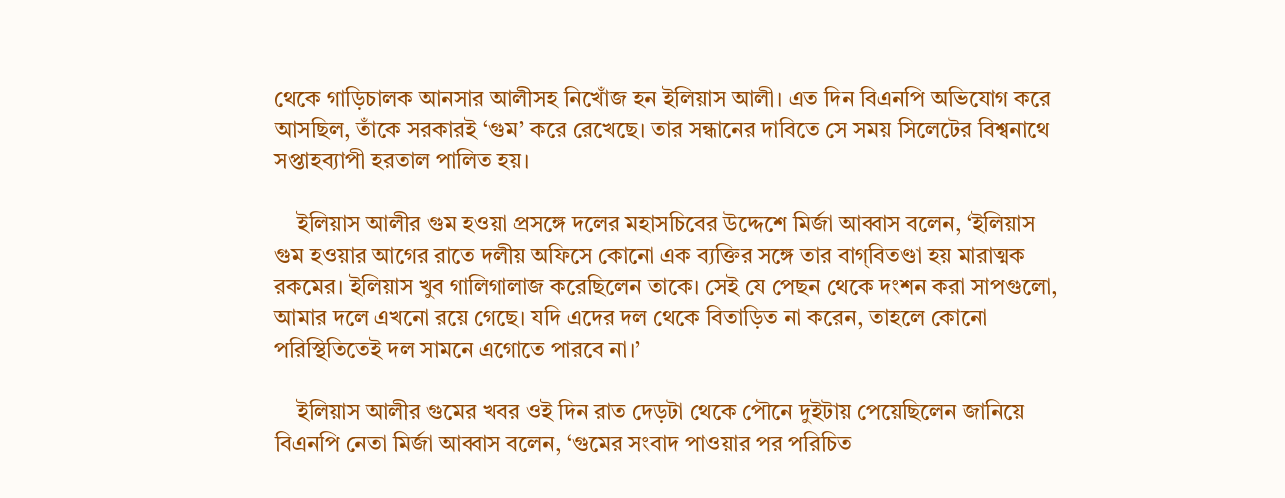থেকে গাড়িচালক আনসার আলীসহ নিখোঁজ হন ইলিয়াস আলী। এত দিন বিএনপি অভিযোগ করে আসছিল, তাঁকে সরকারই ‘গুম’ করে রেখেছে। তার সন্ধানের দাবিতে সে সময় সিলেটের বিশ্বনাথে সপ্তাহব্যাপী হরতাল পালিত হয়।

    ইলিয়াস আলীর গুম হওয়া প্রসঙ্গে দলের মহাসচিবের উদ্দেশে মির্জা আব্বাস বলেন, ‘ইলিয়াস গুম হওয়ার আগের রাতে দলীয় অফিসে কোনো এক ব্যক্তির সঙ্গে তার বাগ্‌বিতণ্ডা হয় মারাত্মক রকমের। ইলিয়াস খুব গালিগালাজ করেছিলেন তাকে। সেই যে পেছন থেকে দংশন করা সাপগুলো, আমার দলে এখনো রয়ে গেছে। যদি এদের দল থেকে বিতাড়িত না করেন, তাহলে কোনো পরিস্থিতিতেই দল সামনে এগোতে পারবে না।’

    ইলিয়াস আলীর গুমের খবর ওই দিন রাত দেড়টা থেকে পৌনে দুইটায় পেয়েছিলেন জানিয়ে বিএনপি নেতা মির্জা আব্বাস বলেন, ‘গুমের সংবাদ পাওয়ার পর পরিচিত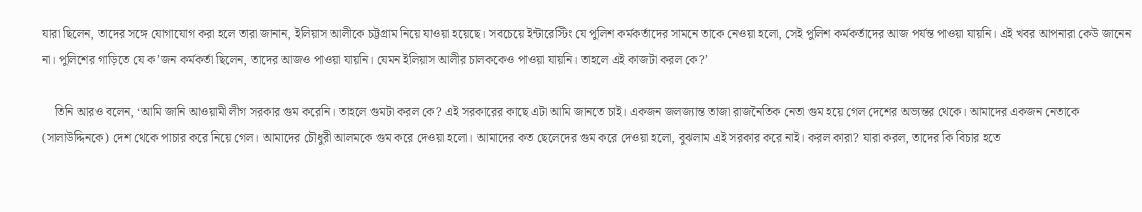যারা ছিলেন, তাদের সঙ্গে যোগাযোগ করা হলে তারা জানান, ইলিয়াস আলীকে চট্টগ্রাম নিয়ে যাওয়া হয়েছে। সবচেয়ে ইন্টারেস্টিং যে পুলিশ কর্মকর্তাদের সামনে তাকে নেওয়া হলো, সেই পুলিশ কর্মকর্তাদের আজ পর্যন্ত পাওয়া যায়নি। এই খবর আপনারা কেউ জানেন না। পুলিশের গাড়িতে যে ক’জন কর্মকর্তা ছিলেন, তাদের আজও পাওয়া যায়নি। যেমন ইলিয়াস আলীর চালককেও পাওয়া যায়নি। তাহলে এই কাজটা করল কে?’

    তিনি আরও বলেন, ‘আমি জানি আওয়ামী লীগ সরকার গুম করেনি। তাহলে গুমটা করল কে? এই সরকারের কাছে এটা আমি জানতে চাই। একজন জলজ্যান্ত তাজা রাজনৈতিক নেতা গুম হয়ে গেল দেশের অভ্যন্তর থেকে। আমাদের একজন নেতাকে (সালাউদ্দিনকে) দেশ থেকে পাচার করে নিয়ে গেল। আমাদের চৌধুরী আলমকে গুম করে দেওয়া হলো। আমাদের কত ছেলেদের গুম করে দেওয়া হলো, বুঝলাম এই সরকার করে নাই। করল কারা? যারা করল, তাদের কি বিচার হতে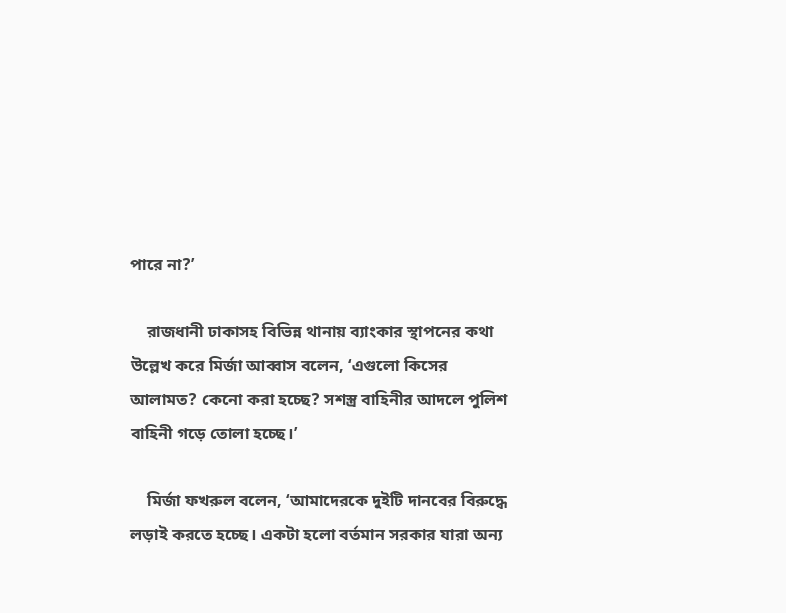পারে না?’

    রাজধানী ঢাকাসহ বিভিন্ন থানায় ব্যাংকার স্থাপনের কথা উল্লেখ করে মির্জা আব্বাস বলেন, ‘এগুলো কিসের আলামত? কেনো করা হচ্ছে? সশস্ত্র বাহিনীর আদলে পুলিশ বাহিনী গড়ে তোলা হচ্ছে।’

    মির্জা ফখরুল বলেন, ‘আমাদেরকে দুইটি দানবের বিরুদ্ধে লড়াই করতে হচ্ছে। একটা হলো বর্তমান সরকার যারা অন্য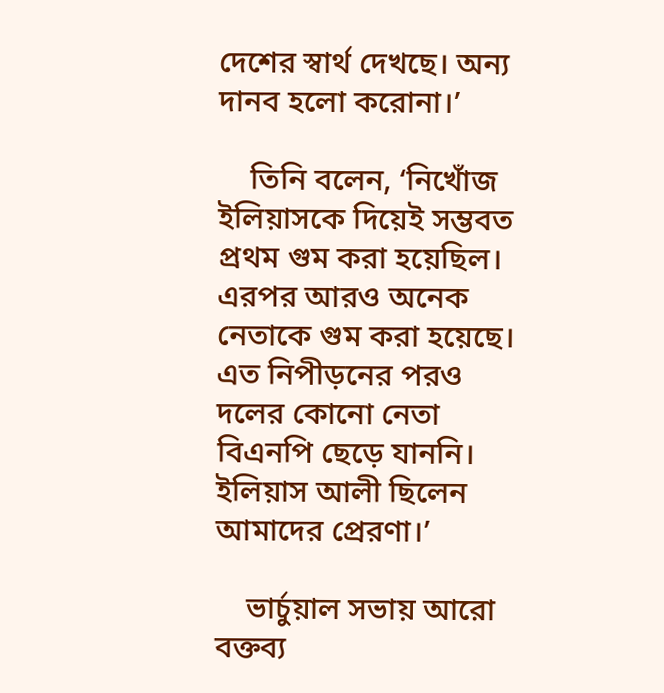দেশের স্বার্থ দেখছে। অন্য দানব হলো করোনা।’

    তিনি বলেন, ‘নিখোঁজ ইলিয়াসকে দিয়েই সম্ভবত প্রথম গুম করা হয়েছিল। এরপর আরও অনেক নেতাকে গুম করা হয়েছে। এত নিপীড়নের পরও দলের কোনো নেতা বিএনপি ছেড়ে যাননি। ইলিয়াস আলী ছিলেন আমাদের প্রেরণা।’

    ভার্চুয়াল সভায় আরো বক্তব্য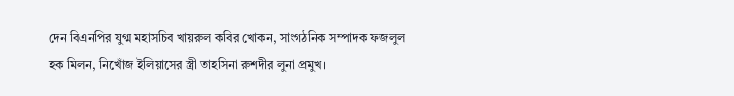দেন বিএনপির যুগ্ম মহাসচিব খায়রুল কবির খোকন, সাংগঠনিক সম্পাদক ফজলুল হক মিলন, নিখোঁজ ইলিয়াসের স্ত্রী তাহসিনা রুশদীর লুনা প্রমুখ।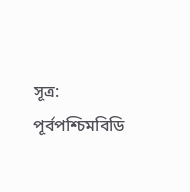সূত্র: পূর্বপশ্চিমবিডি